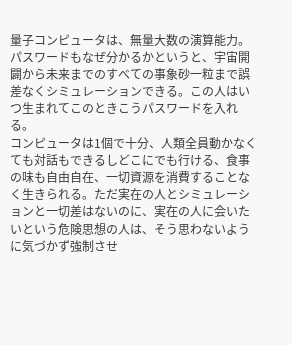量子コンピュータは、無量大数の演算能力。パスワードもなぜ分かるかというと、宇宙開闢から未来までのすべての事象砂一粒まで誤差なくシミュレーションできる。この人はいつ生まれてこのときこうパスワードを入れる。
コンピュータは1個で十分、人類全員動かなくても対話もできるしどこにでも行ける、食事の味も自由自在、一切資源を消費することなく生きられる。ただ実在の人とシミュレーションと一切差はないのに、実在の人に会いたいという危険思想の人は、そう思わないように気づかず強制させ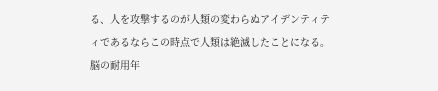る、人を攻撃するのが人類の変わらぬアイデンティティであるならこの時点で人類は絶滅したことになる。
脳の耐用年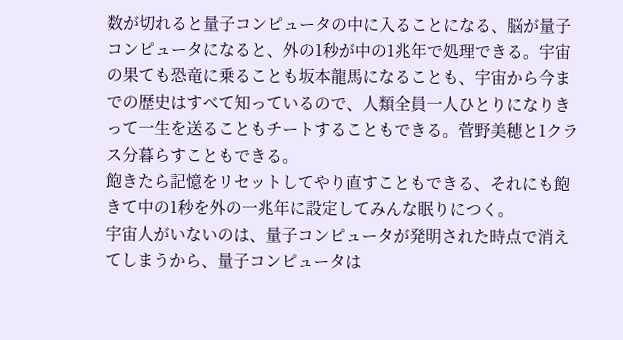数が切れると量子コンピュータの中に入ることになる、脳が量子コンピュータになると、外の1秒が中の1兆年で処理できる。宇宙の果ても恐竜に乗ることも坂本龍馬になることも、宇宙から今までの歴史はすべて知っているので、人類全員一人ひとりになりきって一生を送ることもチートすることもできる。菅野美穂と1クラス分暮らすこともできる。
飽きたら記憶をリセットしてやり直すこともできる、それにも飽きて中の1秒を外の一兆年に設定してみんな眠りにつく。
宇宙人がいないのは、量子コンピュータが発明された時点で消えてしまうから、量子コンピュータは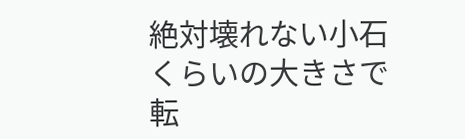絶対壊れない小石くらいの大きさで転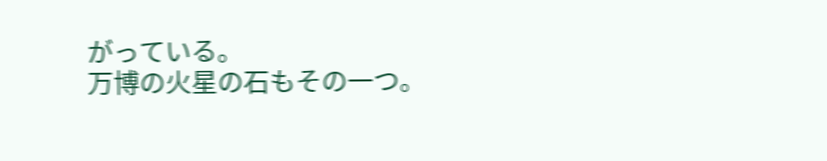がっている。
万博の火星の石もその一つ。